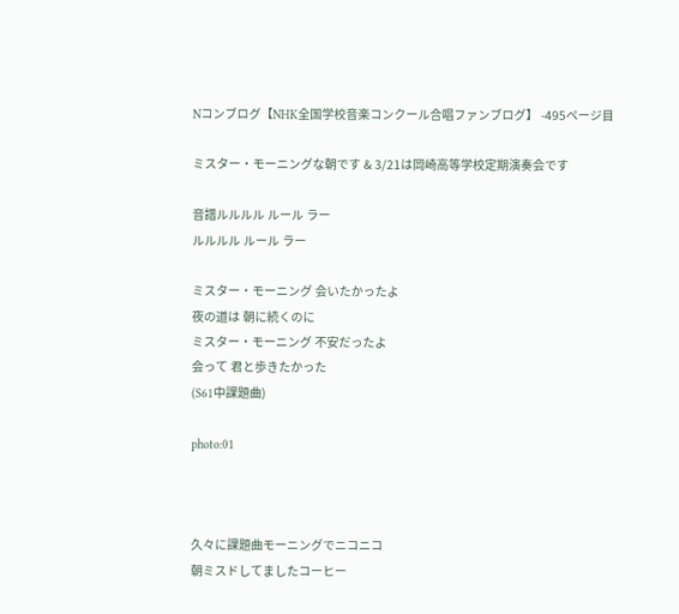Nコンブログ【NHK全国学校音楽コンクール合唱ファンブログ】 -495ページ目

ミスター・モーニングな朝です & 3/21は岡崎高等学校定期演奏会です

音譜ルルルル ルール ラー
ルルルル ルール ラー

ミスター・モーニング 会いたかったよ
夜の道は 朝に続くのに
ミスター・モーニング 不安だったよ
会って 君と歩きたかった
(S61中課題曲)

photo:01



久々に課題曲モーニングでニコニコ
朝ミスドしてましたコーヒー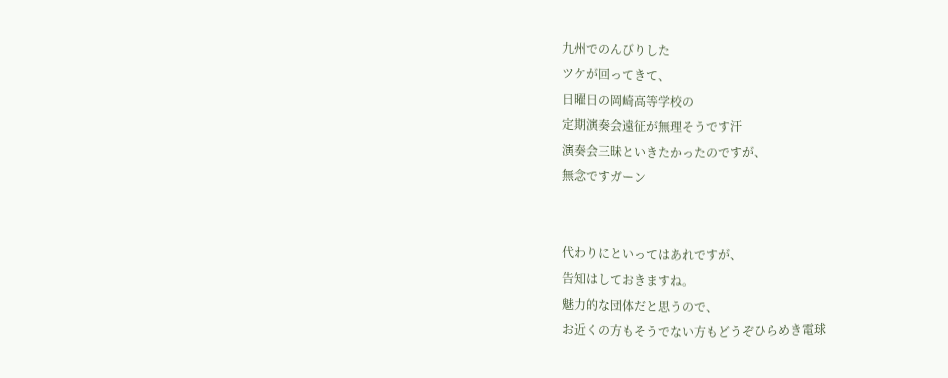九州でのんびりした
ツケが回ってきて、
日曜日の岡崎高等学校の
定期演奏会遠征が無理そうです汗
演奏会三昧といきたかったのですが、
無念ですガーン


代わりにといってはあれですが、
告知はしておきますね。
魅力的な団体だと思うので、
お近くの方もそうでない方もどうぞひらめき電球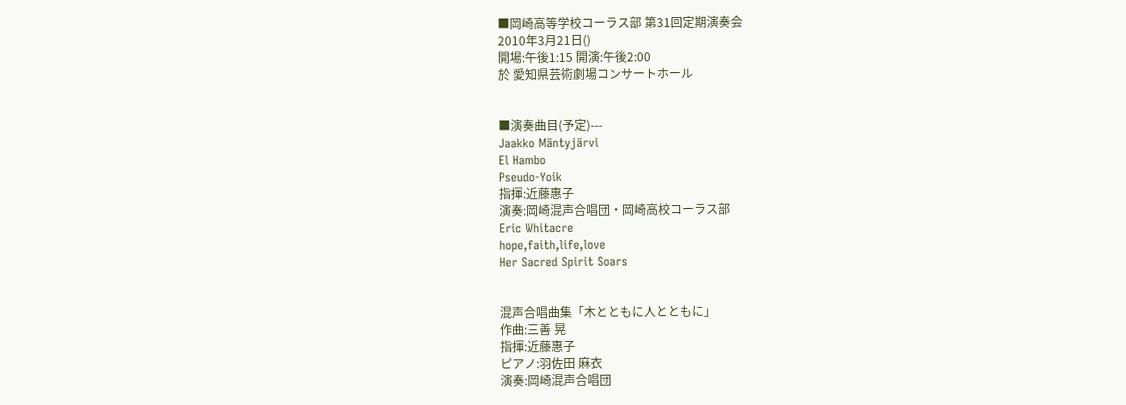■岡崎高等学校コーラス部 第31回定期演奏会
2010年3月21日()
開場:午後1:15 開演:午後2:00
於 愛知県芸術劇場コンサートホール


■演奏曲目(予定)---
Jaakko Mäntyjärvi
El Hambo
Pseudo-Yoik
指揮:近藤惠子
演奏:岡崎混声合唱団・岡崎高校コーラス部
Eric Whitacre
hope,faith,life,love
Her Sacred Spirit Soars


混声合唱曲集「木とともに人とともに」
作曲:三善 晃
指揮:近藤惠子
ピアノ:羽佐田 麻衣
演奏:岡崎混声合唱団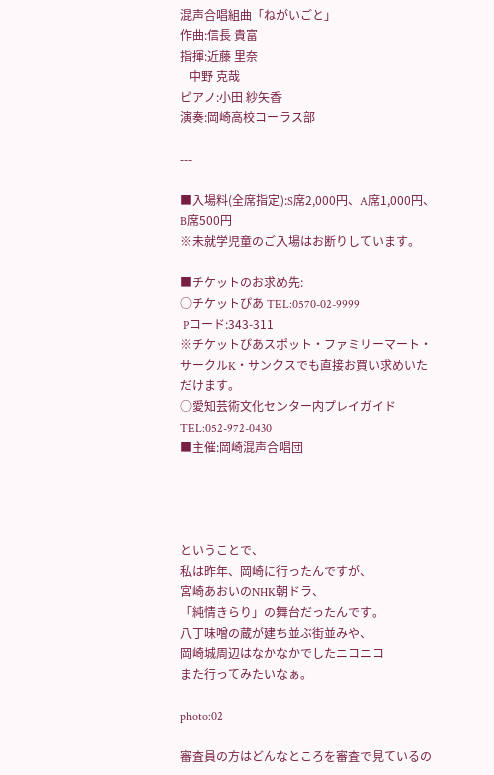混声合唱組曲「ねがいごと」
作曲:信長 貴富
指揮:近藤 里奈
   中野 克哉
ピアノ:小田 紗矢香
演奏:岡崎高校コーラス部

---

■入場料(全席指定):S席2,000円、A席1,000円、B席500円
※未就学児童のご入場はお断りしています。

■チケットのお求め先:
○チケットぴあ TEL:0570-02-9999
 Pコード:343-311
※チケットぴあスポット・ファミリーマート・サークルK・サンクスでも直接お買い求めいただけます。
○愛知芸術文化センター内プレイガイド TEL:052-972-0430
■主催:岡崎混声合唱団




ということで、
私は昨年、岡崎に行ったんですが、
宮崎あおいのNHK朝ドラ、
「純情きらり」の舞台だったんです。
八丁味噌の蔵が建ち並ぶ街並みや、
岡崎城周辺はなかなかでしたニコニコ
また行ってみたいなぁ。

photo:02

審査員の方はどんなところを審査で見ているの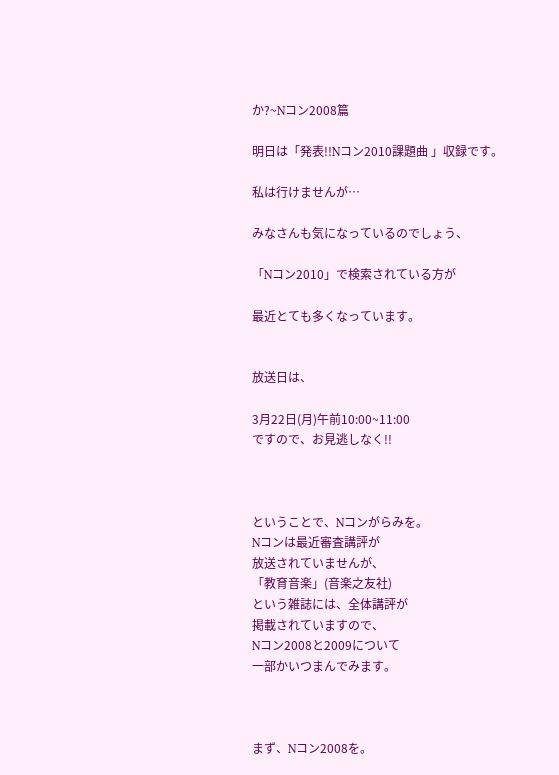か?~Nコン2008篇

明日は「発表!!Nコン2010課題曲 」収録です。

私は行けませんが…

みなさんも気になっているのでしょう、

「Nコン2010」で検索されている方が

最近とても多くなっています。


放送日は、

3月22日(月)午前10:00~11:00
ですので、お見逃しなく!!



ということで、Nコンがらみを。
Nコンは最近審査講評が
放送されていませんが、
「教育音楽」(音楽之友社)
という雑誌には、全体講評が
掲載されていますので、
Nコン2008と2009について
一部かいつまんでみます。



まず、Nコン2008を。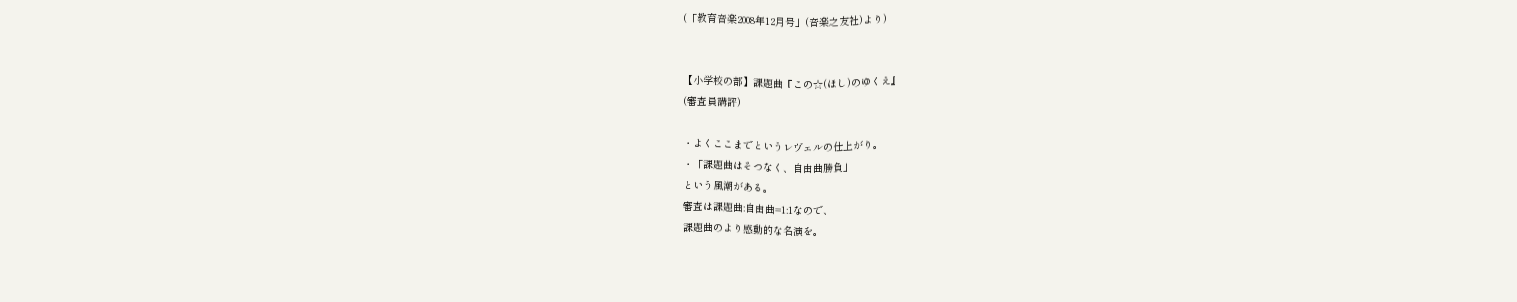(「教育音楽2008年12月号」(音楽之友社)より)


【小学校の部】課題曲『この☆(ほし)のゆくえ』
(審査員講評)

・よくここまでというレヴェルの仕上がり。
・「課題曲はそつなく、自由曲勝負」
という風潮がある。
審査は課題曲:自由曲=1:1なので、
課題曲のより感動的な名演を。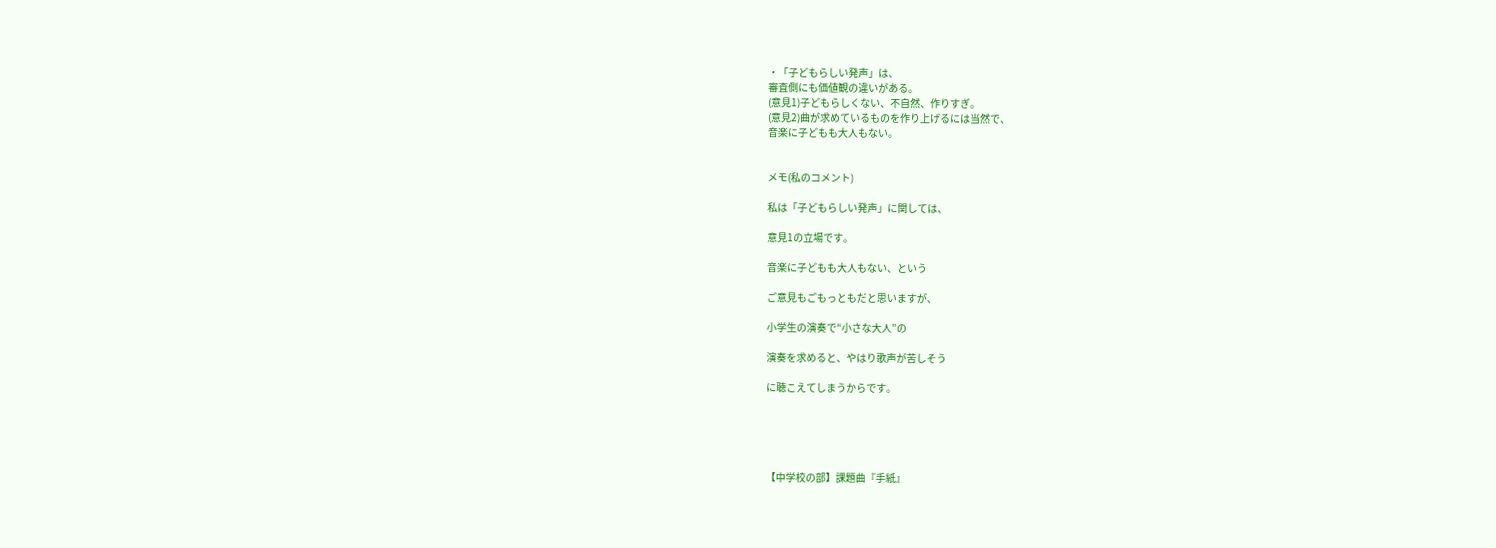・「子どもらしい発声」は、
審査側にも価値観の違いがある。
(意見1)子どもらしくない、不自然、作りすぎ。
(意見2)曲が求めているものを作り上げるには当然で、
音楽に子どもも大人もない。


メモ(私のコメント)

私は「子どもらしい発声」に関しては、

意見1の立場です。

音楽に子どもも大人もない、という

ご意見もごもっともだと思いますが、

小学生の演奏で“小さな大人”の

演奏を求めると、やはり歌声が苦しそう

に聴こえてしまうからです。





【中学校の部】課題曲『手紙』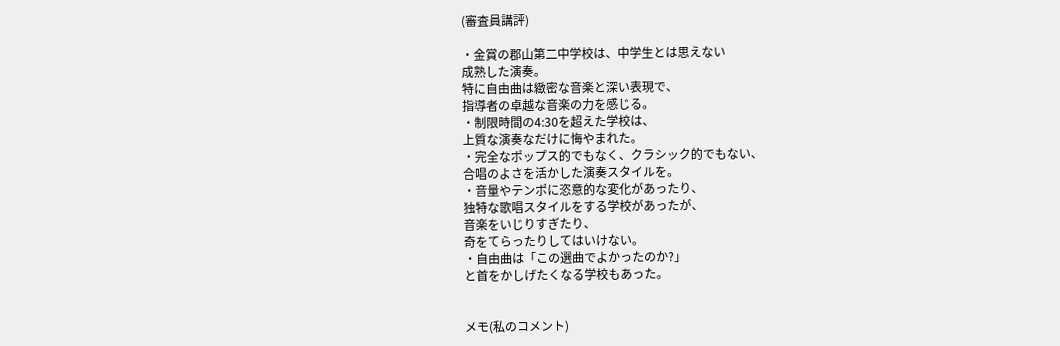(審査員講評)

・金賞の郡山第二中学校は、中学生とは思えない
成熟した演奏。
特に自由曲は緻密な音楽と深い表現で、
指導者の卓越な音楽の力を感じる。
・制限時間の4:30を超えた学校は、
上質な演奏なだけに悔やまれた。
・完全なポップス的でもなく、クラシック的でもない、
合唱のよさを活かした演奏スタイルを。
・音量やテンポに恣意的な変化があったり、
独特な歌唱スタイルをする学校があったが、
音楽をいじりすぎたり、
奇をてらったりしてはいけない。
・自由曲は「この選曲でよかったのか?」
と首をかしげたくなる学校もあった。


メモ(私のコメント)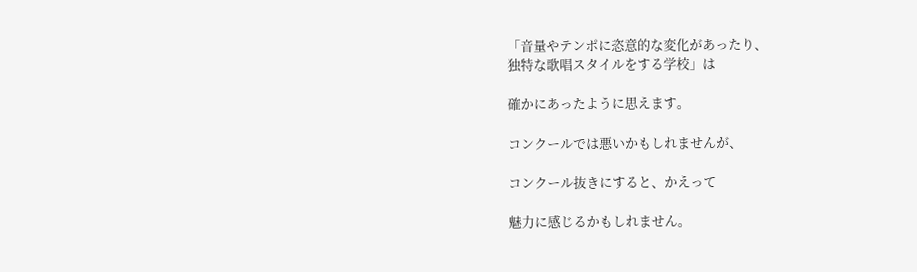「音量やテンポに恣意的な変化があったり、
独特な歌唱スタイルをする学校」は

確かにあったように思えます。

コンクールでは悪いかもしれませんが、

コンクール抜きにすると、かえって

魅力に感じるかもしれません。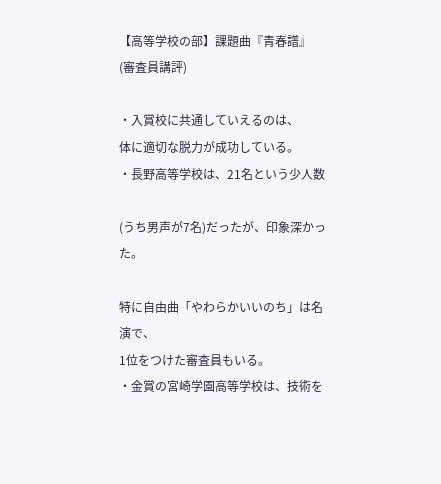【高等学校の部】課題曲『青春譜』
(審査員講評)

・入賞校に共通していえるのは、
体に適切な脱力が成功している。
・長野高等学校は、21名という少人数

(うち男声が7名)だったが、印象深かった。

特に自由曲「やわらかいいのち」は名演で、
1位をつけた審査員もいる。
・金賞の宮崎学園高等学校は、技術を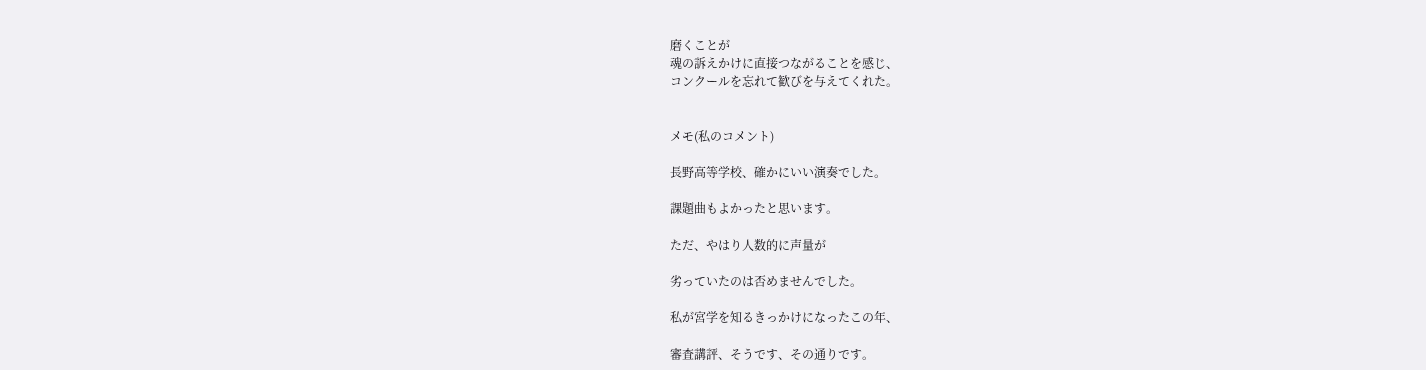磨くことが
魂の訴えかけに直接つながることを感じ、
コンクールを忘れて歓びを与えてくれた。


メモ(私のコメント)

長野高等学校、確かにいい演奏でした。

課題曲もよかったと思います。

ただ、やはり人数的に声量が

劣っていたのは否めませんでした。

私が宮学を知るきっかけになったこの年、

審査講評、そうです、その通りです。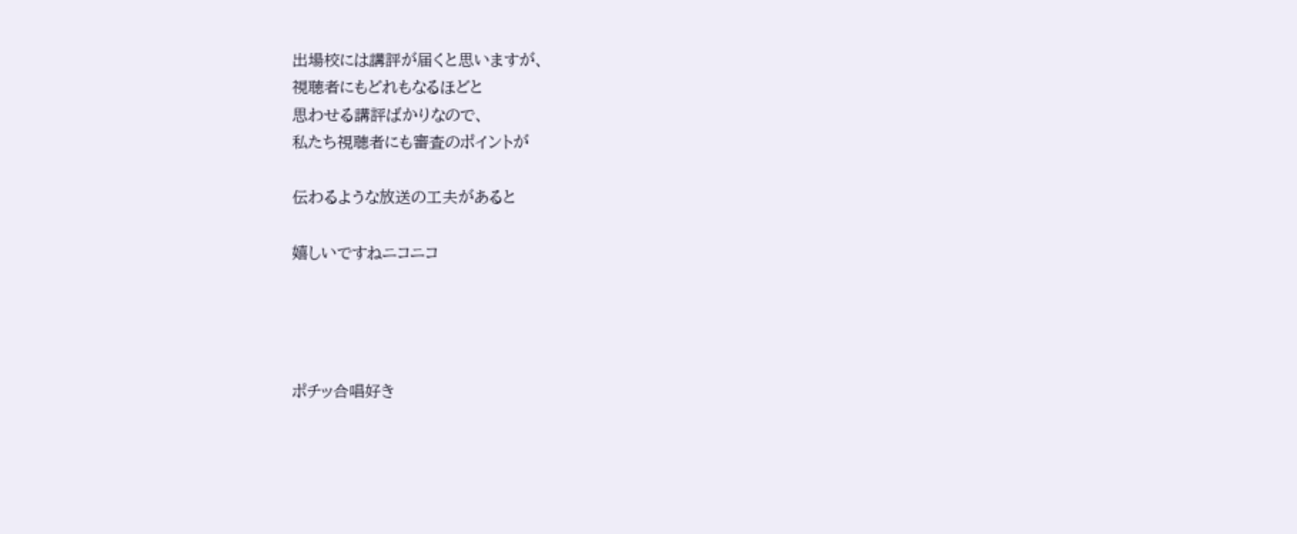出場校には講評が届くと思いますが、
視聴者にもどれもなるほどと
思わせる講評ばかりなので、
私たち視聴者にも審査のポイントが

伝わるような放送の工夫があると

嬉しいですねニコニコ




ポチッ合唱好き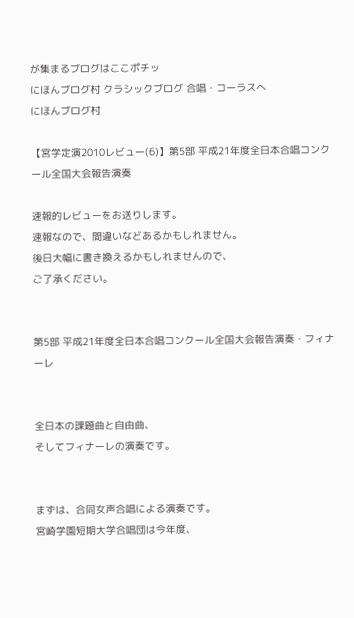が集まるブログはここポチッ
にほんブログ村 クラシックブログ 合唱・コーラスへ
にほんブログ村

【宮学定演2010レビュー(6)】第5部 平成21年度全日本合唱コンクール全国大会報告演奏

速報的レビューをお送りします。
速報なので、間違いなどあるかもしれません。
後日大幅に書き換えるかもしれませんので、
ご了承ください。


第5部 平成21年度全日本合唱コンクール全国大会報告演奏・フィナーレ


全日本の課題曲と自由曲、
そしてフィナーレの演奏です。


まずは、合同女声合唱による演奏です。
宮崎学園短期大学合唱団は今年度、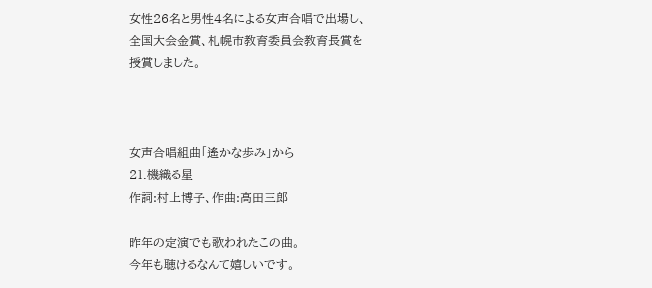女性26名と男性4名による女声合唱で出場し、
全国大会金賞、札幌市教育委員会教育長賞を
授賞しました。



女声合唱組曲「遙かな歩み」から
21.機織る星
作詞:村上博子、作曲:高田三郎

昨年の定演でも歌われたこの曲。
今年も聴けるなんて嬉しいです。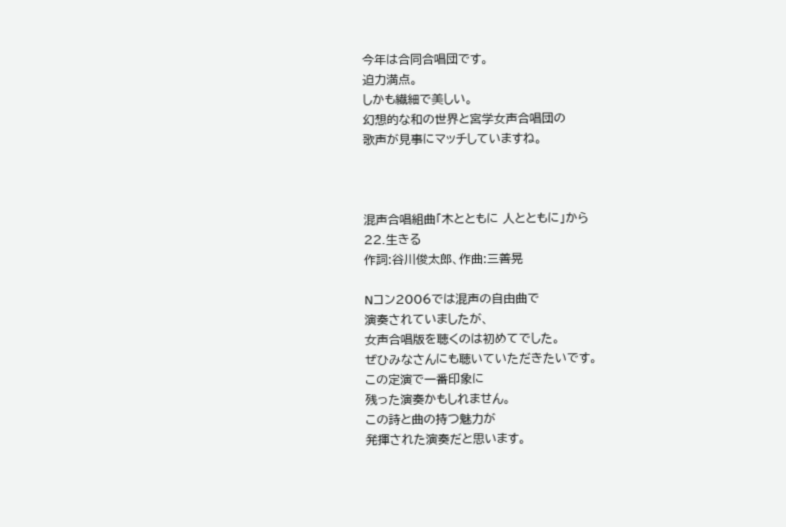今年は合同合唱団です。
迫力満点。
しかも繊細で美しい。
幻想的な和の世界と宮学女声合唱団の
歌声が見事にマッチしていますね。



混声合唱組曲「木とともに 人とともに」から
22.生きる
作詞:谷川俊太郎、作曲:三善晃

Nコン2006では混声の自由曲で
演奏されていましたが、
女声合唱版を聴くのは初めてでした。
ぜひみなさんにも聴いていただきたいです。
この定演で一番印象に
残った演奏かもしれません。
この詩と曲の持つ魅力が
発揮された演奏だと思います。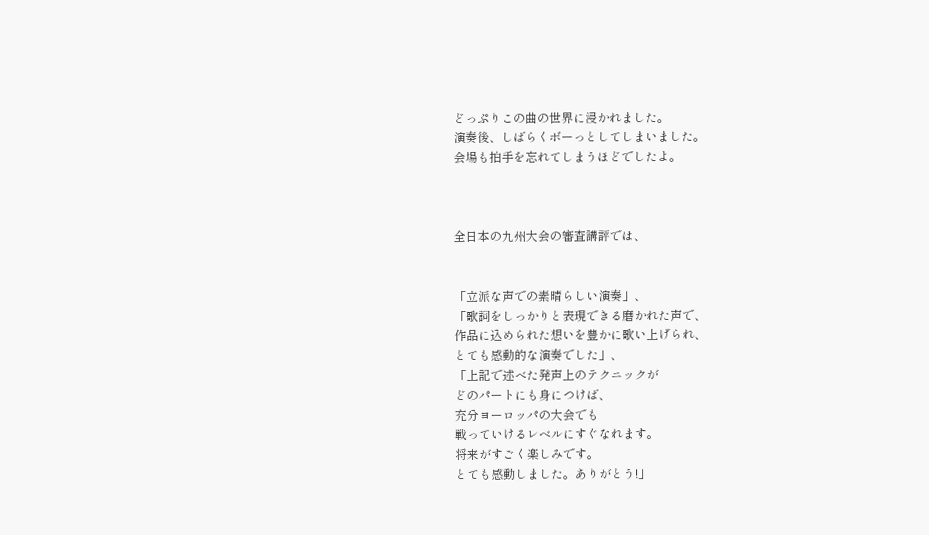どっぷりこの曲の世界に浸かれました。
演奏後、しばらくボーっとしてしまいました。
会場も拍手を忘れてしまうほどでしたよ。



全日本の九州大会の審査講評では、


「立派な声での素晴らしい演奏」、
「歌詞をしっかりと表現できる磨かれた声で、
作品に込められた想いを豊かに歌い上げられ、
とても感動的な演奏でした」、
「上記で述べた発声上のテクニックが
どのパートにも身につけば、
充分ヨーロッパの大会でも
戦っていけるレベルにすぐなれます。
将来がすごく楽しみです。
とても感動しました。ありがとう!」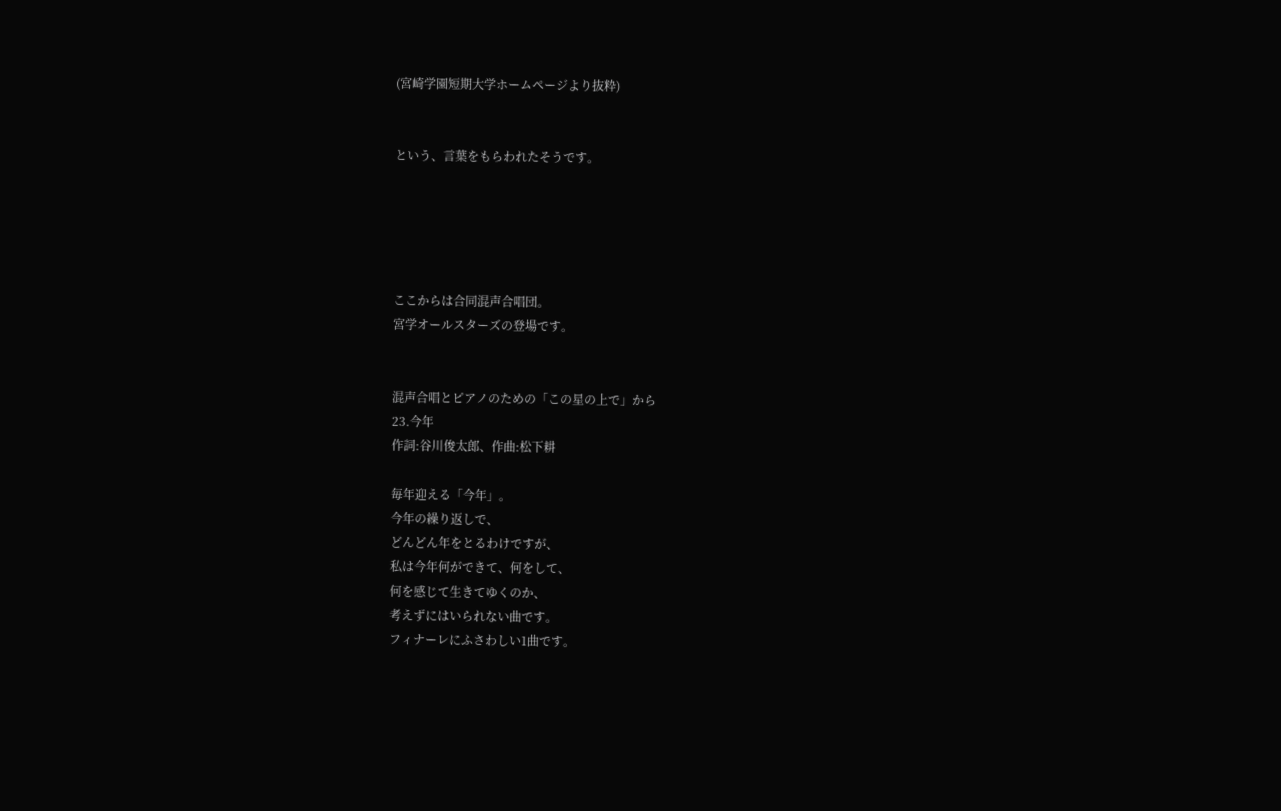(宮崎学園短期大学ホームページより抜粋)


という、言葉をもらわれたそうです。





ここからは合同混声合唱団。
宮学オールスターズの登場です。


混声合唱とピアノのための「この星の上で」から
23.今年
作詞:谷川俊太郎、作曲:松下耕

毎年迎える「今年」。
今年の繰り返しで、
どんどん年をとるわけですが、
私は今年何ができて、何をして、
何を感じて生きてゆくのか、
考えずにはいられない曲です。
フィナーレにふさわしい1曲です。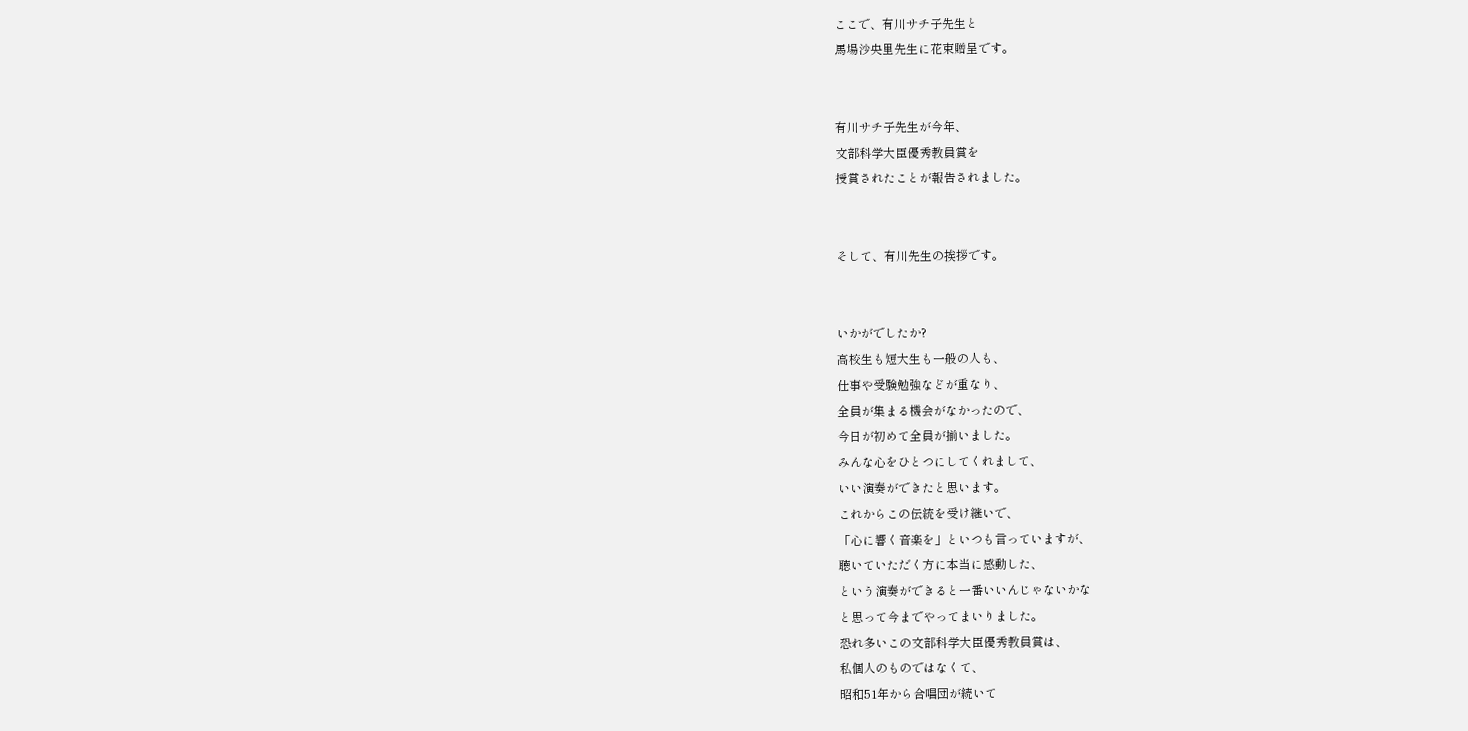ここで、有川サチ子先生と
馬場沙央里先生に花束贈呈です。


有川サチ子先生が今年、
文部科学大臣優秀教員賞を
授賞されたことが報告されました。


そして、有川先生の挨拶です。


いかがでしたか?
高校生も短大生も一般の人も、
仕事や受験勉強などが重なり、
全員が集まる機会がなかったので、
今日が初めて全員が揃いました。
みんな心をひとつにしてくれまして、
いい演奏ができたと思います。
これからこの伝統を受け継いで、
「心に響く音楽を」といつも言っていますが、
聴いていただく方に本当に感動した、
という演奏ができると一番いいんじゃないかな
と思って今までやってまいりました。
恐れ多いこの文部科学大臣優秀教員賞は、
私個人のものではなくて、
昭和51年から合唱団が続いて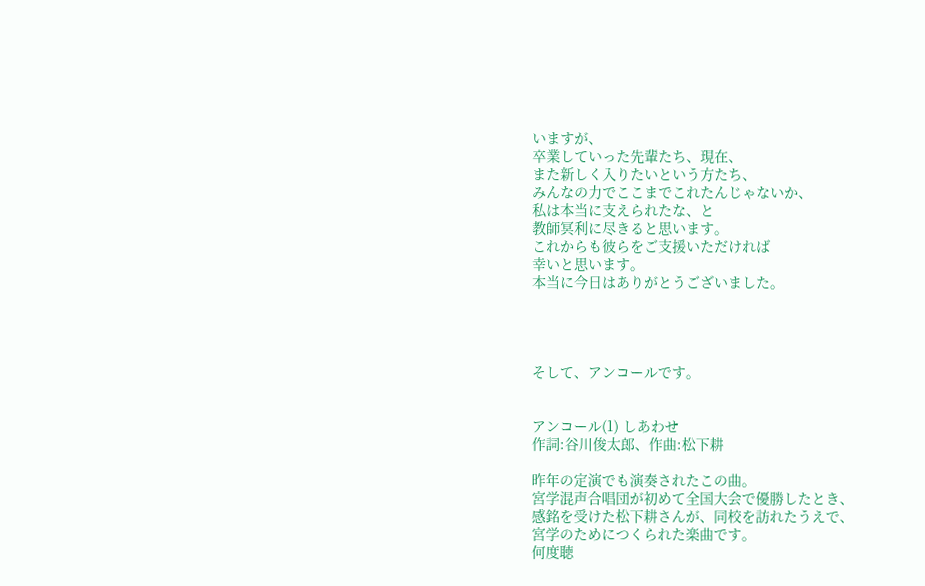いますが、
卒業していった先輩たち、現在、
また新しく入りたいという方たち、
みんなの力でここまでこれたんじゃないか、
私は本当に支えられたな、と
教師冥利に尽きると思います。
これからも彼らをご支援いただければ
幸いと思います。
本当に今日はありがとうございました。




そして、アンコールです。


アンコール(1) しあわせ
作詞:谷川俊太郎、作曲:松下耕

昨年の定演でも演奏されたこの曲。
宮学混声合唱団が初めて全国大会で優勝したとき、
感銘を受けた松下耕さんが、同校を訪れたうえで、
宮学のためにつくられた楽曲です。
何度聴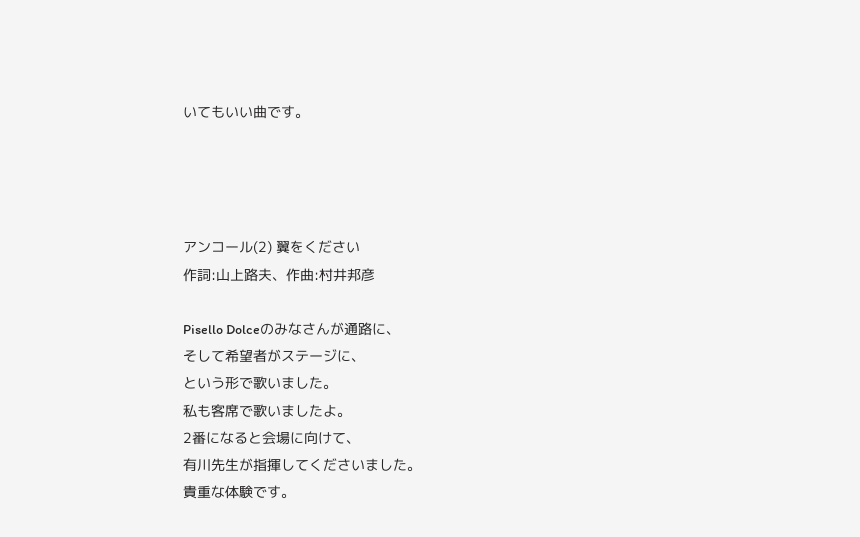いてもいい曲です。




アンコール(2) 翼をください
作詞:山上路夫、作曲:村井邦彦

Pisello Dolceのみなさんが通路に、
そして希望者がステージに、
という形で歌いました。
私も客席で歌いましたよ。
2番になると会場に向けて、
有川先生が指揮してくださいました。
貴重な体験です。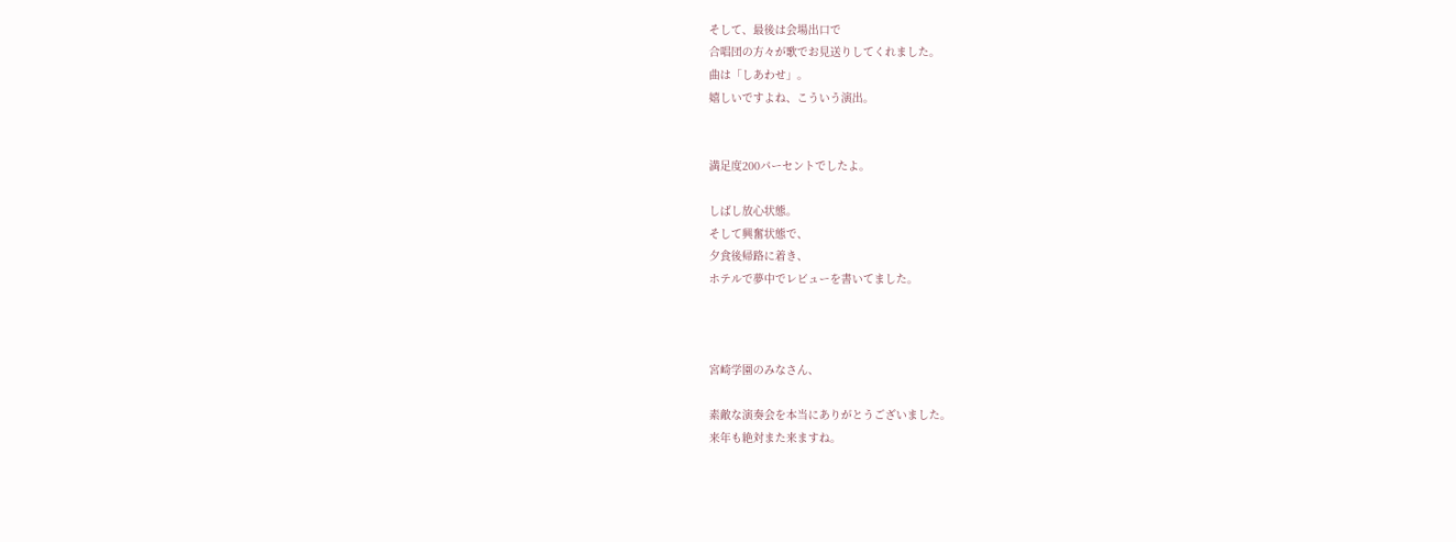そして、最後は会場出口で
合唱団の方々が歌でお見送りしてくれました。
曲は「しあわせ」。
嬉しいですよね、こういう演出。


満足度200パーセントでしたよ。

しばし放心状態。
そして興奮状態で、
夕食後帰路に着き、
ホテルで夢中でレビューを書いてました。



宮崎学園のみなさん、

素敵な演奏会を本当にありがとうございました。
来年も絶対また来ますね。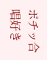ポチッ合唱好き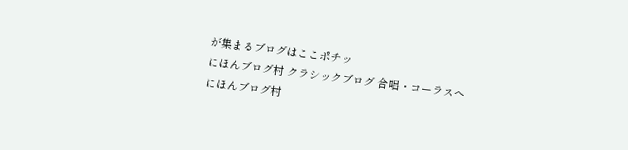が集まるブログはここポチッ
にほんブログ村 クラシックブログ 合唱・コーラスへ
にほんブログ村